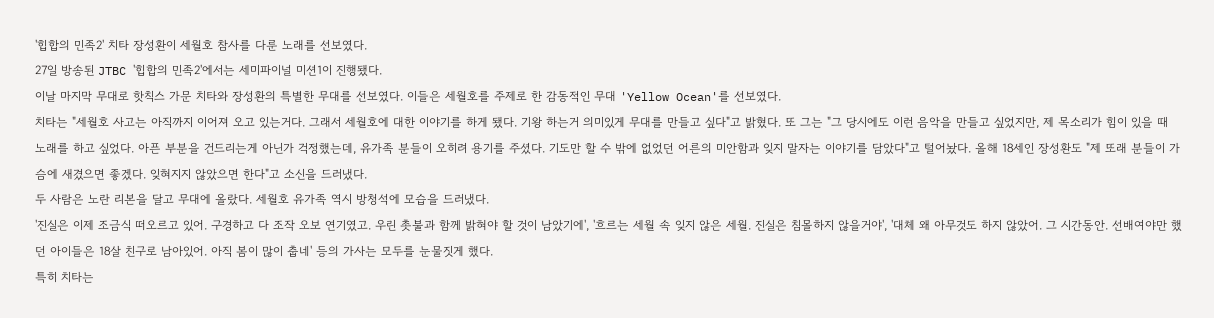'힙합의 민족2' 치타 장성환이 세월호 참사를 다룬 노래를 선보였다.
27일 방송된 JTBC '힙합의 민족2'에서는 세미파이널 미션1이 진행됐다.
이날 마지막 무대로 핫칙스 가문 치타와 장성환의 특별한 무대를 선보였다. 이들은 세월호를 주제로 한 감동적인 무대 'Yellow Ocean'를 선보였다.
치타는 "세월호 사고는 아직까지 이어져 오고 있는거다. 그래서 세월호에 대한 이야기를 하게 됐다. 기왕 하는거 의미있게 무대를 만들고 싶다"고 밝혔다. 또 그는 "그 당시에도 이런 음악을 만들고 싶었지만, 제 목소리가 힘이 있을 때 노래를 하고 싶었다. 아픈 부분을 건드리는게 아닌가 걱정했는데, 유가족 분들이 오히려 용기를 주셨다. 기도만 할 수 밖에 없었던 어른의 미안함과 잊지 말자는 이야기를 담았다"고 털어놨다. 올해 18세인 장성환도 "제 또래 분들이 가슴에 새겼으면 좋겠다. 잊혀지지 않았으면 한다"고 소신을 드러냈다.
두 사람은 노란 리본을 달고 무대에 올랐다. 세월호 유가족 역시 방청석에 모습을 드러냈다.
'진실은 이제 조금식 떠오르고 있어. 구경하고 다 조작 오보 연기였고. 우린 촛불과 함께 밝혀야 할 것이 남았기에', '흐르는 세월 속 잊지 않은 세월. 진실은 침몰하지 않을거야', '대체 왜 아무것도 하지 않았어. 그 시간동안. 선배여야만 했던 아이들은 18살 친구로 남아있어. 아직 봄이 많이 춥네' 등의 가사는 모두를 눈물짓게 했다.
특히 치타는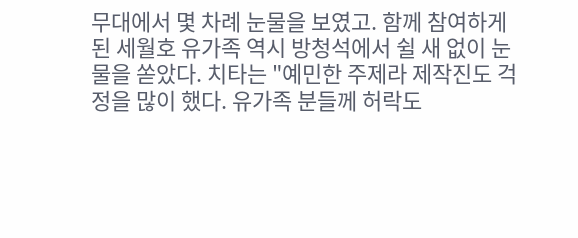무대에서 몇 차례 눈물을 보였고. 함께 참여하게된 세월호 유가족 역시 방청석에서 쉴 새 없이 눈물을 쏟았다. 치타는 "예민한 주제라 제작진도 걱정을 많이 했다. 유가족 분들께 허락도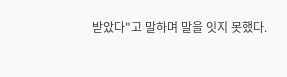받았다"고 말하며 말을 잇지 못했다.